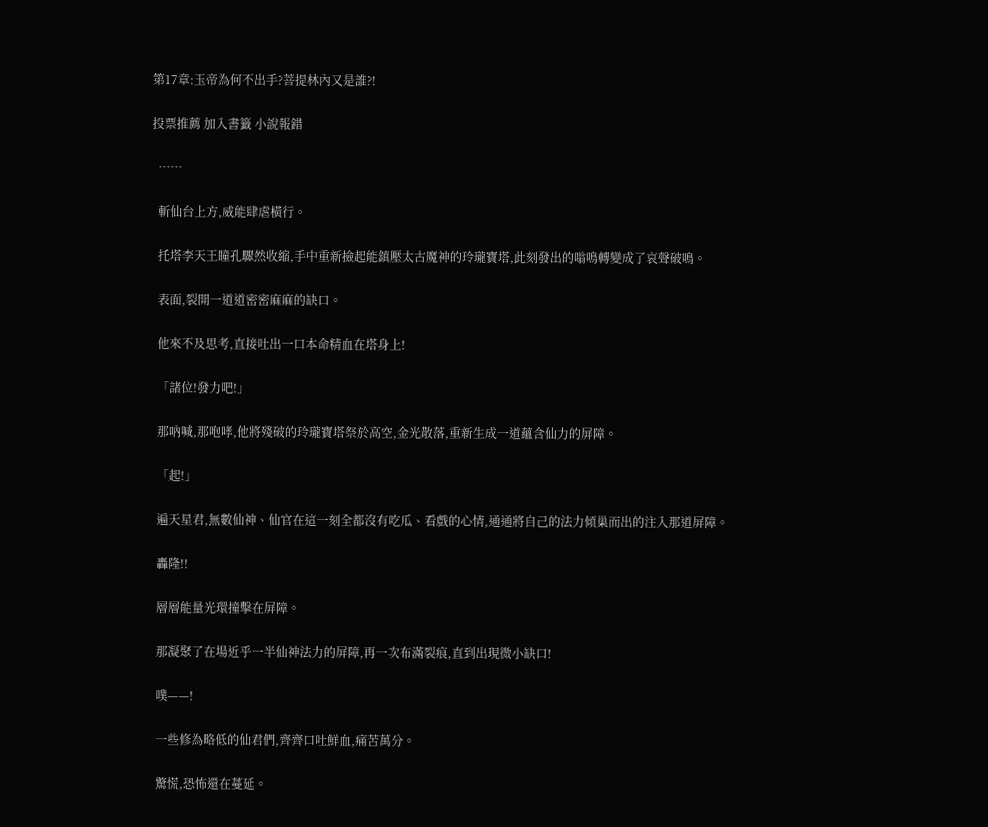第17章:玉帝為何不出手?菩提林內又是誰?!

投票推薦 加入書籤 小說報錯

  ……

  斬仙台上方,威能肆虐橫行。

  托塔李天王瞳孔驟然收縮,手中重新撿起能鎮壓太古魔神的玲瓏寶塔,此刻發出的嗡鳴轉變成了哀聲破鳴。

  表面,裂開一道道密密麻麻的缺口。

  他來不及思考,直接吐出一口本命精血在塔身上!

  「諸位!發力吧!」

  那吶喊,那咆哮,他將殘破的玲瓏寶塔祭於高空,金光散落,重新生成一道蘊含仙力的屏障。

  「起!」

  遍天星君,無數仙神、仙官在這一刻全都沒有吃瓜、看戲的心情,通通將自己的法力傾巢而出的注入那道屏障。

  轟隆!!

  層層能量光環撞擊在屏障。

  那凝聚了在場近乎一半仙神法力的屏障,再一次布滿裂痕,直到出現微小缺口!

  噗——!

  一些修為略低的仙君們,齊齊口吐鮮血,痛苦萬分。

  驚慌,恐怖還在蔓延。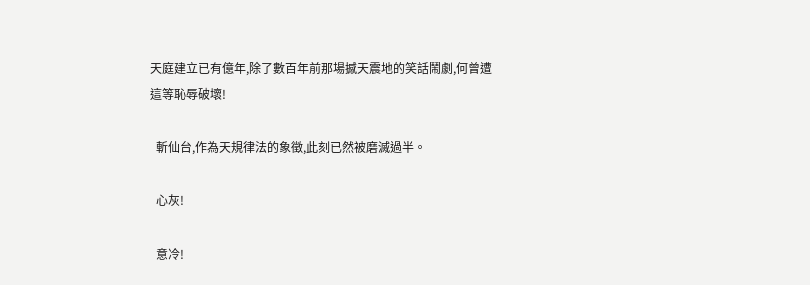天庭建立已有億年,除了數百年前那場撼天震地的笑話鬧劇,何曾遭這等恥辱破壞!

  斬仙台,作為天規律法的象徵,此刻已然被磨滅過半。

  心灰!

  意冷!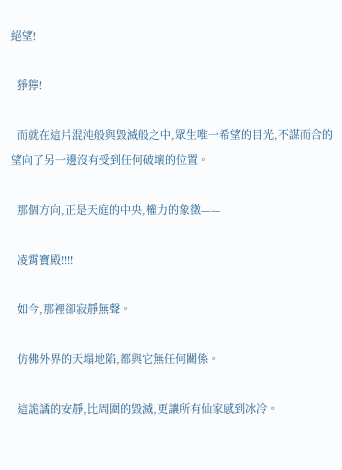絕望!

  猙獰!

  而就在這片混沌般與毀滅般之中,眾生唯一希望的目光,不謀而合的望向了另一邊沒有受到任何破壞的位置。

  那個方向,正是天庭的中央,權力的象徵——

  凌霄寶殿!!!!

  如今,那裡卻寂靜無聲。

  仿佛外界的天塌地陷,都與它無任何關係。

  這詭譎的安靜,比周圍的毀滅,更讓所有仙家感到冰冷。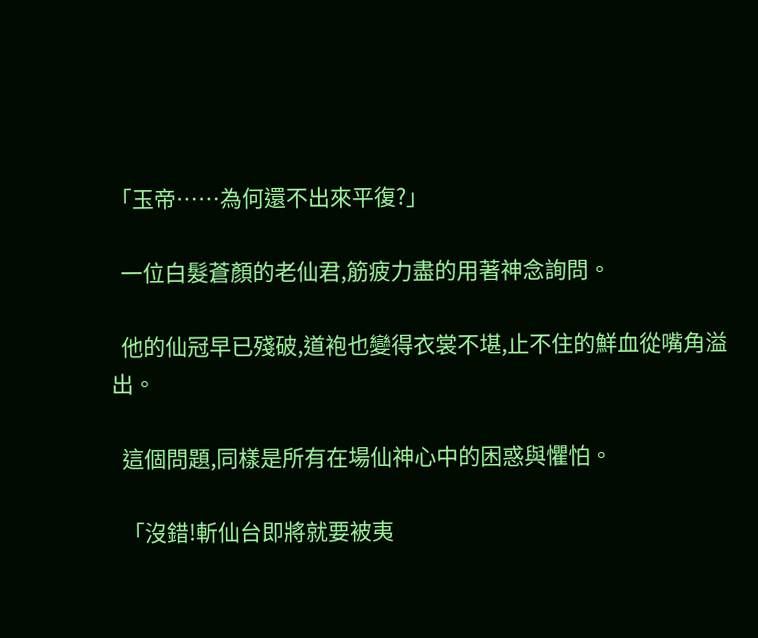「玉帝……為何還不出來平復?」

  一位白髮蒼顏的老仙君,筋疲力盡的用著神念詢問。

  他的仙冠早已殘破,道袍也變得衣裳不堪,止不住的鮮血從嘴角溢出。

  這個問題,同樣是所有在場仙神心中的困惑與懼怕。

  「沒錯!斬仙台即將就要被夷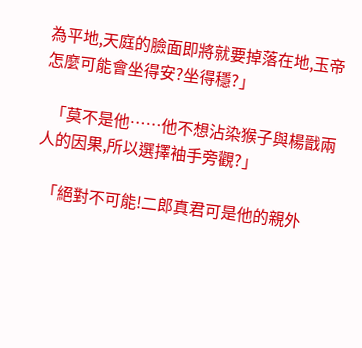為平地,天庭的臉面即將就要掉落在地,玉帝怎麼可能會坐得安?坐得穩?」

  「莫不是他……他不想沾染猴子與楊戩兩人的因果,所以選擇袖手旁觀?」

  「絕對不可能!二郎真君可是他的親外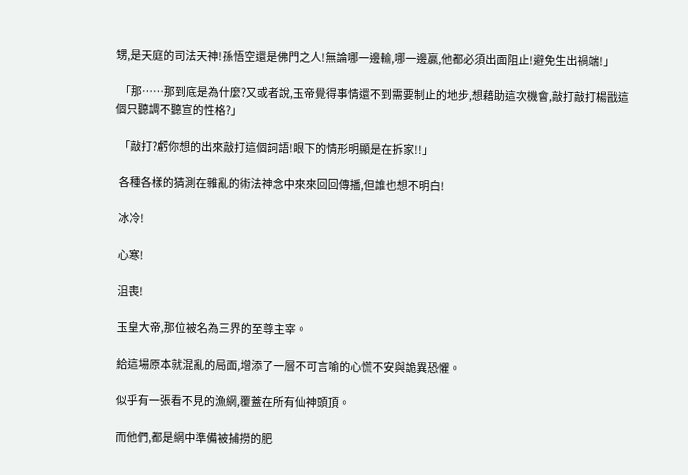甥,是天庭的司法天神!孫悟空還是佛門之人!無論哪一邊輸,哪一邊贏,他都必須出面阻止!避免生出禍端!」

  「那……那到底是為什麼?又或者說,玉帝覺得事情還不到需要制止的地步,想藉助這次機會,敲打敲打楊戩這個只聽調不聽宣的性格?」

  「敲打?虧你想的出來敲打這個詞語!眼下的情形明顯是在拆家!!」

  各種各樣的猜測在雜亂的術法神念中來來回回傳播,但誰也想不明白!

  冰冷!

  心寒!

  沮喪!

  玉皇大帝,那位被名為三界的至尊主宰。

  給這場原本就混亂的局面,增添了一層不可言喻的心慌不安與詭異恐懼。

  似乎有一張看不見的漁網,覆蓋在所有仙神頭頂。

  而他們,都是網中準備被捕撈的肥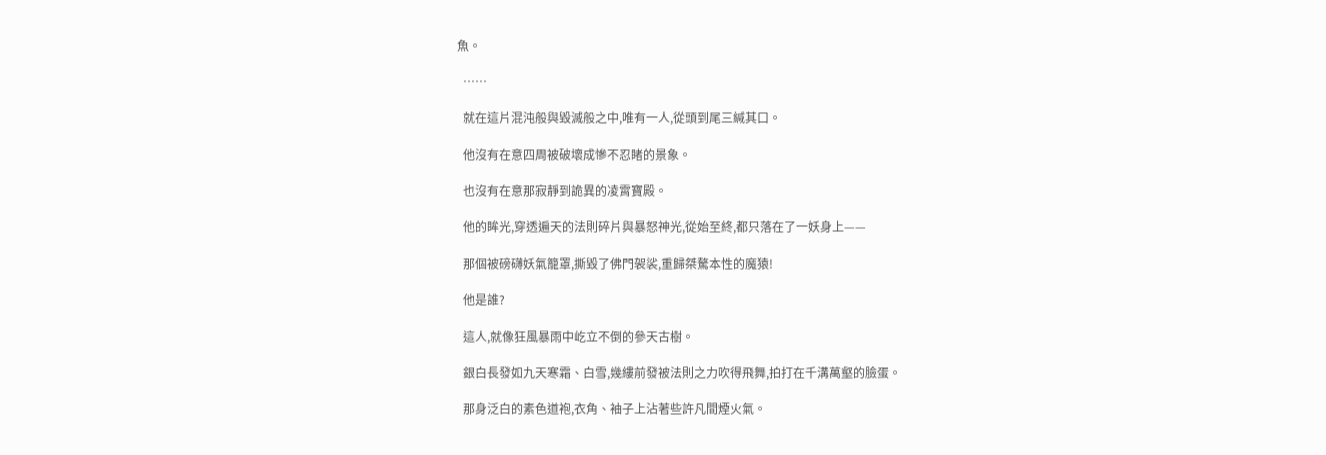魚。

  ……

  就在這片混沌般與毀滅般之中,唯有一人,從頭到尾三緘其口。

  他沒有在意四周被破壞成慘不忍睹的景象。

  也沒有在意那寂靜到詭異的凌霄寶殿。

  他的眸光,穿透遍天的法則碎片與暴怒神光,從始至終,都只落在了一妖身上——

  那個被磅礴妖氣籠罩,撕毀了佛門袈裟,重歸桀驁本性的魔猿!

  他是誰?

  這人,就像狂風暴雨中屹立不倒的參天古樹。

  銀白長發如九天寒霜、白雪,幾縷前發被法則之力吹得飛舞,拍打在千溝萬壑的臉蛋。

  那身泛白的素色道袍,衣角、袖子上沾著些許凡間煙火氣。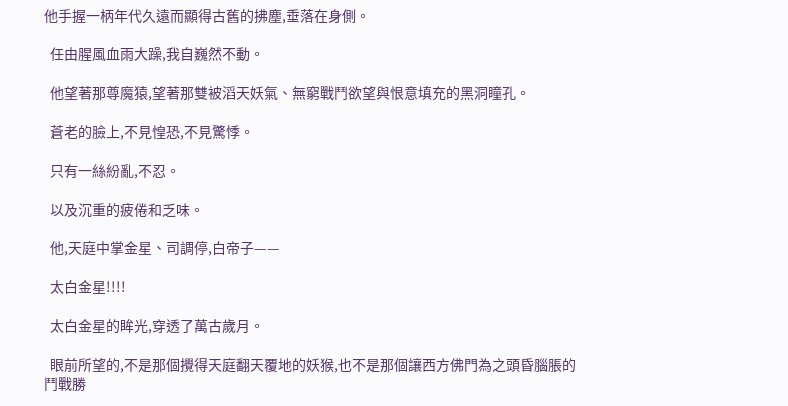他手握一柄年代久遠而顯得古舊的拂塵,垂落在身側。

  任由腥風血雨大躁,我自巍然不動。

  他望著那尊魔猿,望著那雙被滔天妖氣、無窮戰鬥欲望與恨意填充的黑洞瞳孔。

  蒼老的臉上,不見惶恐,不見驚悸。

  只有一絲紛亂,不忍。

  以及沉重的疲倦和乏味。

  他,天庭中掌金星、司調停,白帝子——

  太白金星!!!!

  太白金星的眸光,穿透了萬古歲月。

  眼前所望的,不是那個攪得天庭翻天覆地的妖猴,也不是那個讓西方佛門為之頭昏腦脹的鬥戰勝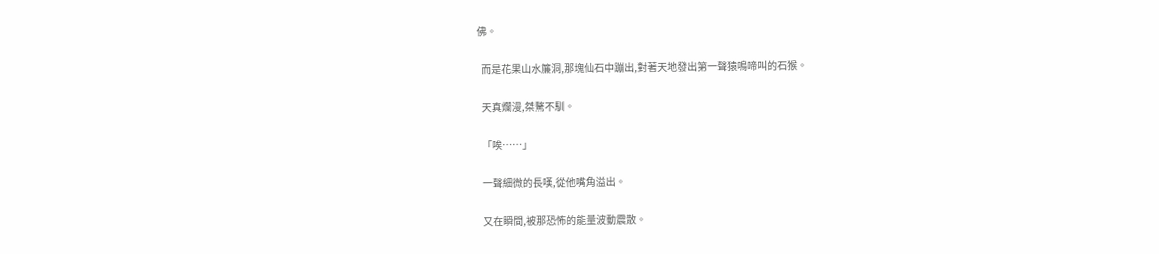佛。

  而是花果山水簾洞,那塊仙石中蹦出,對著天地發出第一聲猿鳴啼叫的石猴。

  天真爛漫,桀驁不馴。

  「唉……」

  一聲細微的長嘆,從他嘴角溢出。

  又在瞬間,被那恐怖的能量波動震散。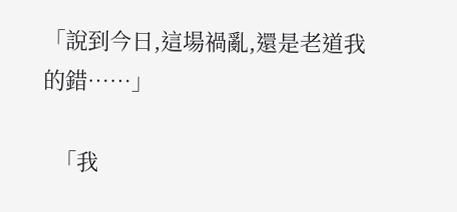「說到今日,這場禍亂,還是老道我的錯……」

  「我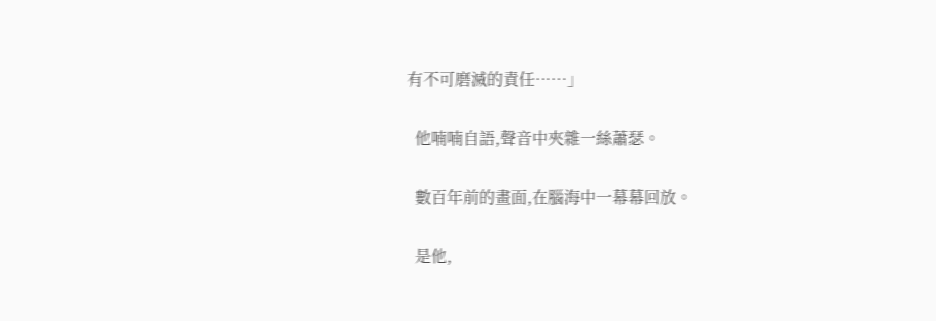有不可磨滅的責任……」

  他喃喃自語,聲音中夾雜一絲蕭瑟。

  數百年前的畫面,在腦海中一幕幕回放。

  是他,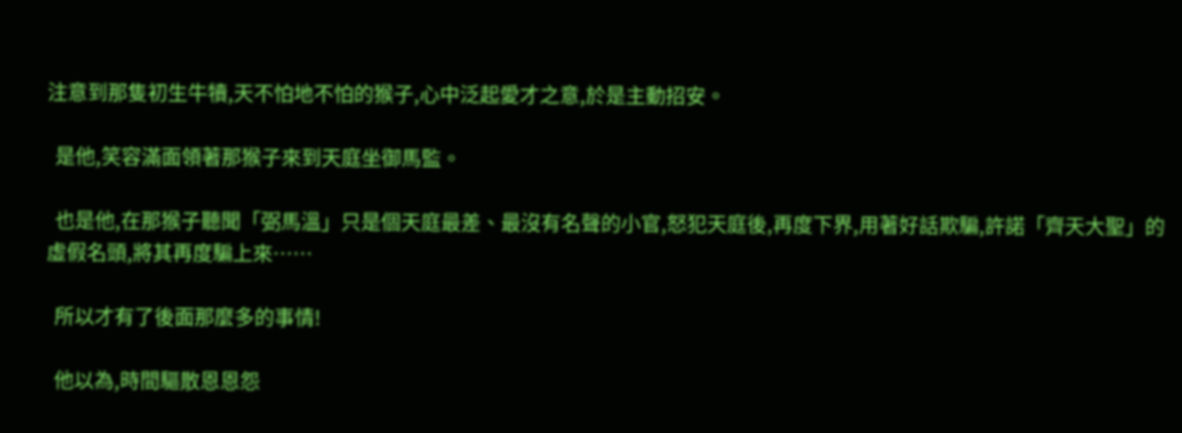注意到那隻初生牛犢,天不怕地不怕的猴子,心中泛起愛才之意,於是主動招安。

  是他,笑容滿面領著那猴子來到天庭坐御馬監。

  也是他,在那猴子聽聞「弼馬溫」只是個天庭最差、最沒有名聲的小官,怒犯天庭後,再度下界,用著好話欺騙,許諾「齊天大聖」的虛假名頭,將其再度騙上來……

  所以才有了後面那麼多的事情!

  他以為,時間驅散恩恩怨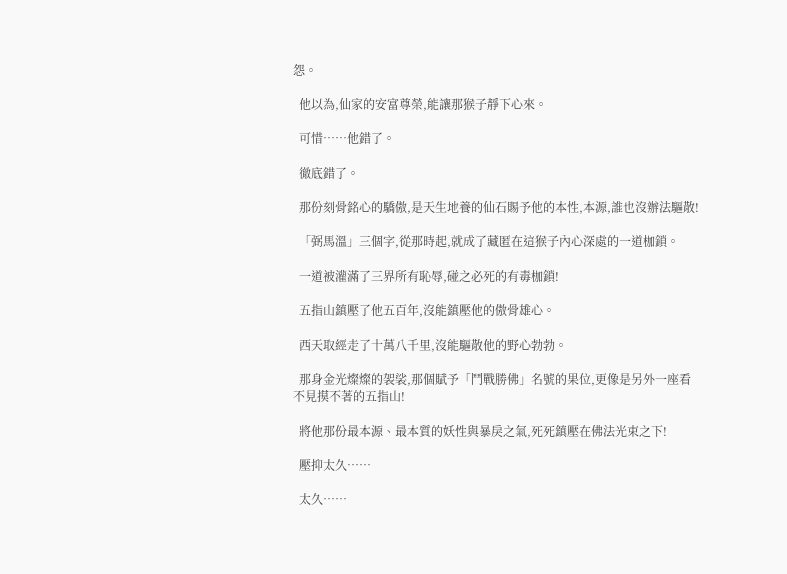怨。

  他以為,仙家的安富尊榮,能讓那猴子靜下心來。

  可惜……他錯了。

  徹底錯了。

  那份刻骨銘心的驕傲,是天生地養的仙石賜予他的本性,本源,誰也沒辦法驅散!

  「弼馬溫」三個字,從那時起,就成了藏匿在這猴子內心深處的一道枷鎖。

  一道被灌滿了三界所有恥辱,碰之必死的有毒枷鎖!

  五指山鎮壓了他五百年,沒能鎮壓他的傲骨雄心。

  西天取經走了十萬八千里,沒能驅散他的野心勃勃。

  那身金光燦燦的袈裟,那個賦予「鬥戰勝佛」名號的果位,更像是另外一座看不見摸不著的五指山!

  將他那份最本源、最本質的妖性與暴戾之氣,死死鎮壓在佛法光束之下!

  壓抑太久……

  太久……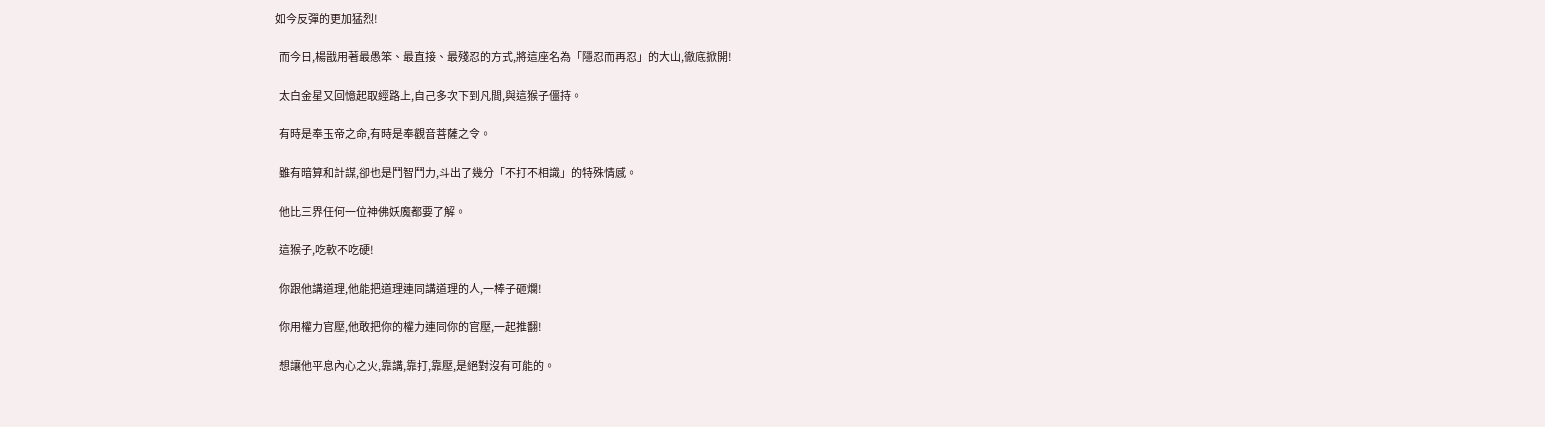如今反彈的更加猛烈!

  而今日,楊戩用著最愚笨、最直接、最殘忍的方式,將這座名為「隱忍而再忍」的大山,徹底掀開!

  太白金星又回憶起取經路上,自己多次下到凡間,與這猴子僵持。

  有時是奉玉帝之命,有時是奉觀音菩薩之令。

  雖有暗算和計謀,卻也是鬥智鬥力,斗出了幾分「不打不相識」的特殊情感。

  他比三界任何一位神佛妖魔都要了解。

  這猴子,吃軟不吃硬!

  你跟他講道理,他能把道理連同講道理的人,一棒子砸爛!

  你用權力官壓,他敢把你的權力連同你的官壓,一起推翻!

  想讓他平息內心之火,靠講,靠打,靠壓,是絕對沒有可能的。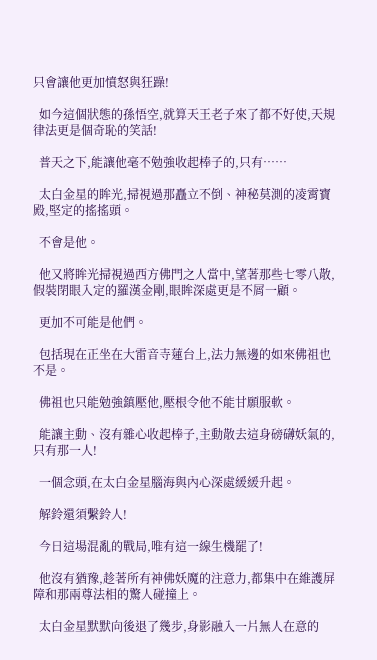只會讓他更加憤怒與狂躁!

  如今這個狀態的孫悟空,就算天王老子來了都不好使,天規律法更是個奇恥的笑話!

  普天之下,能讓他毫不勉強收起棒子的,只有……

  太白金星的眸光,掃視過那矗立不倒、神秘莫測的凌霄寶殿,堅定的搖搖頭。

  不會是他。

  他又將眸光掃視過西方佛門之人當中,望著那些七零八散,假裝閉眼入定的羅漢金剛,眼眸深處更是不屑一顧。

  更加不可能是他們。

  包括現在正坐在大雷音寺蓮台上,法力無邊的如來佛祖也不是。

  佛祖也只能勉強鎮壓他,壓根令他不能甘願服軟。

  能讓主動、沒有雜心收起棒子,主動散去這身磅礴妖氣的,只有那一人!

  一個念頭,在太白金星腦海與內心深處緩緩升起。

  解鈴還須繫鈴人!

  今日這場混亂的戰局,唯有這一線生機罷了!

  他沒有猶豫,趁著所有神佛妖魔的注意力,都集中在維護屏障和那兩尊法相的驚人碰撞上。

  太白金星默默向後退了幾步,身影融入一片無人在意的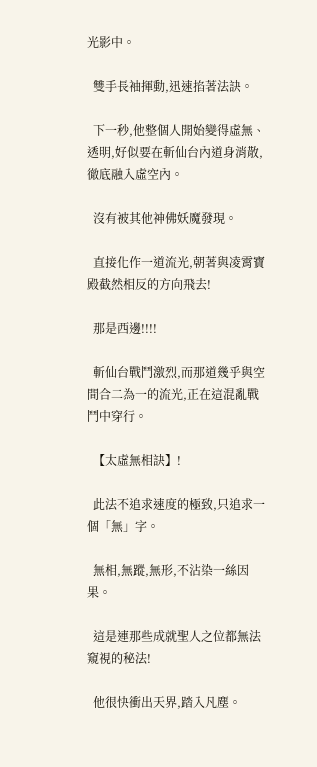光影中。

  雙手長袖揮動,迅速掐著法訣。

  下一秒,他整個人開始變得虛無、透明,好似要在斬仙台內道身消散,徹底融入虛空內。

  沒有被其他神佛妖魔發現。

  直接化作一道流光,朝著與凌霄寶殿截然相反的方向飛去!

  那是西邊!!!!

  斬仙台戰鬥激烈,而那道幾乎與空間合二為一的流光,正在這混亂戰鬥中穿行。

  【太虛無相訣】!

  此法不追求速度的極致,只追求一個「無」字。

  無相,無蹤,無形,不沾染一絲因果。

  這是連那些成就聖人之位都無法窺視的秘法!

  他很快衝出天界,踏入凡塵。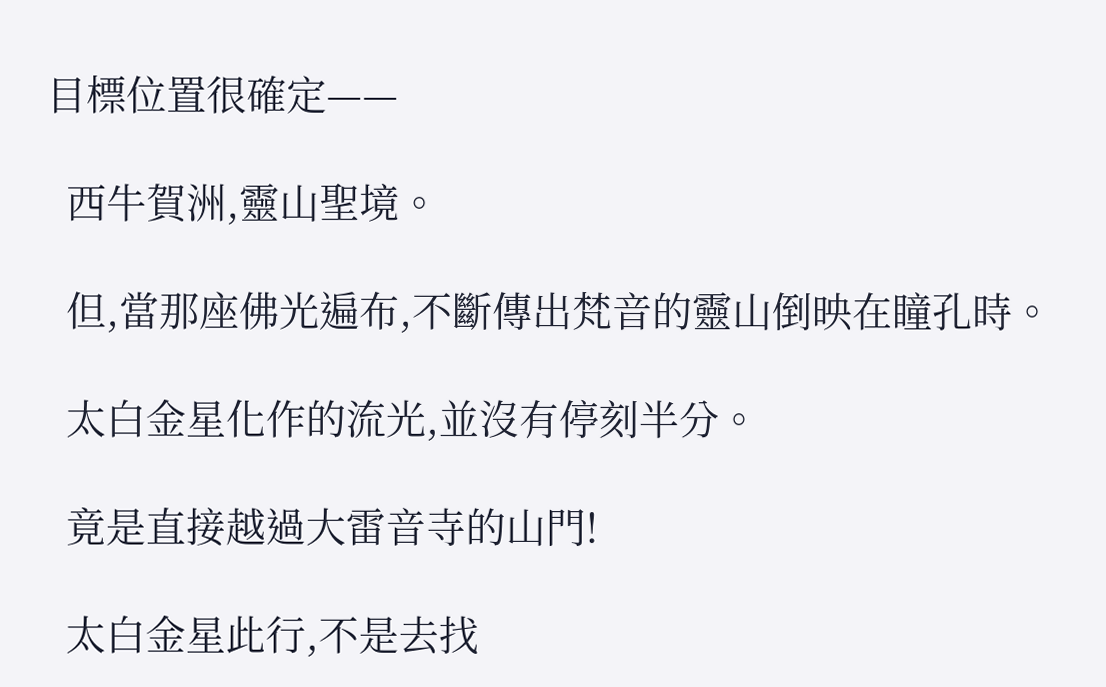目標位置很確定——

  西牛賀洲,靈山聖境。

  但,當那座佛光遍布,不斷傳出梵音的靈山倒映在瞳孔時。

  太白金星化作的流光,並沒有停刻半分。

  竟是直接越過大雷音寺的山門!

  太白金星此行,不是去找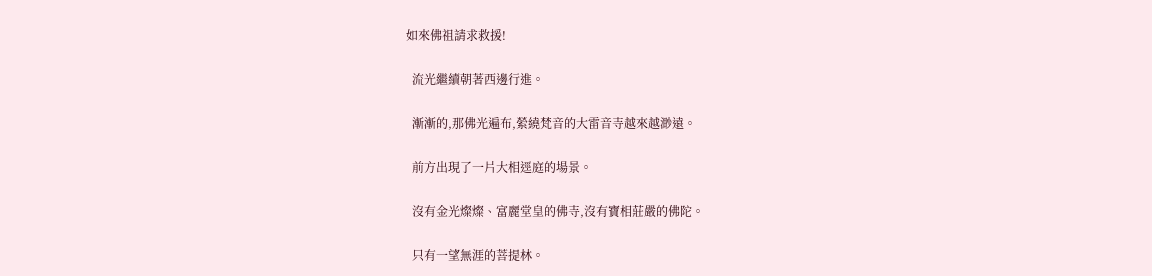如來佛祖請求救援!

  流光繼續朝著西邊行進。

  漸漸的,那佛光遍布,縈繞梵音的大雷音寺越來越渺遠。

  前方出現了一片大相逕庭的場景。

  沒有金光燦燦、富麗堂皇的佛寺,沒有寶相莊嚴的佛陀。

  只有一望無涯的菩提林。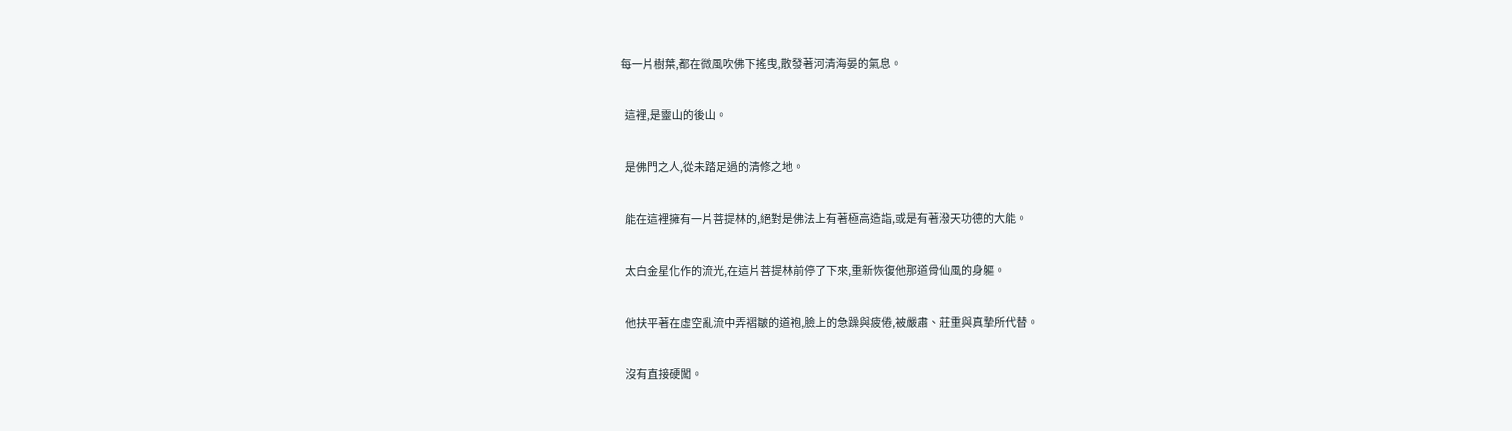每一片樹葉,都在微風吹佛下搖曳,散發著河清海晏的氣息。

  這裡,是靈山的後山。

  是佛門之人,從未踏足過的清修之地。

  能在這裡擁有一片菩提林的,絕對是佛法上有著極高造詣,或是有著潑天功德的大能。

  太白金星化作的流光,在這片菩提林前停了下來,重新恢復他那道骨仙風的身軀。

  他扶平著在虛空亂流中弄褶皺的道袍,臉上的急躁與疲倦,被嚴肅、莊重與真摯所代替。

  沒有直接硬闖。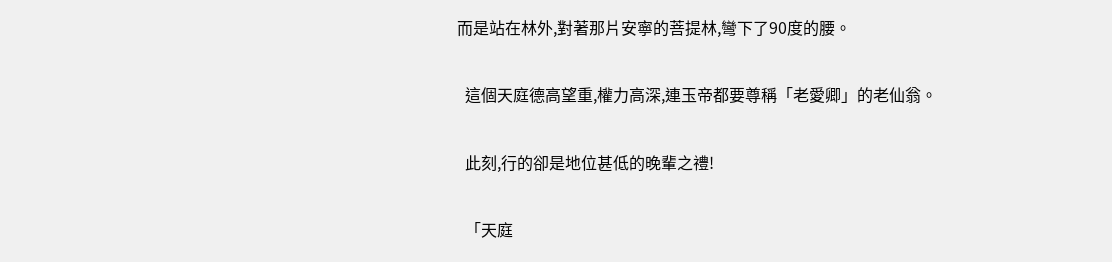而是站在林外,對著那片安寧的菩提林,彎下了90度的腰。

  這個天庭德高望重,權力高深,連玉帝都要尊稱「老愛卿」的老仙翁。

  此刻,行的卻是地位甚低的晚輩之禮!

  「天庭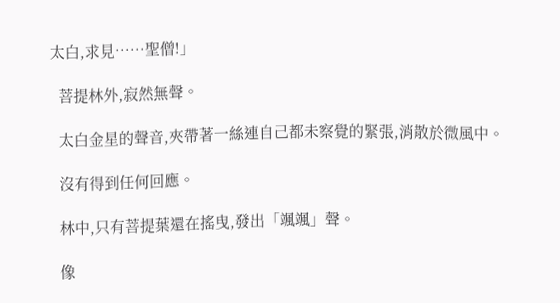太白,求見……聖僧!」

  菩提林外,寂然無聲。

  太白金星的聲音,夾帶著一絲連自己都未察覺的緊張,消散於微風中。

  沒有得到任何回應。

  林中,只有菩提葉還在搖曳,發出「颯颯」聲。

  像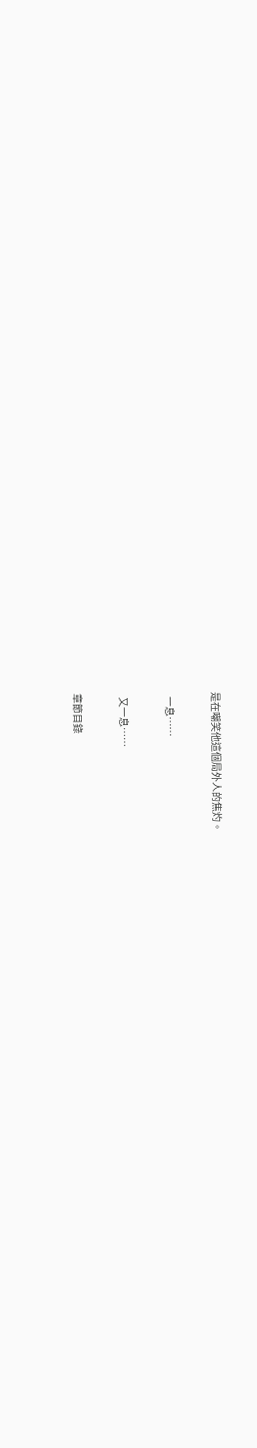是在嘲笑他這個局外人的焦灼。

  一息……

  又一息……

章節目錄